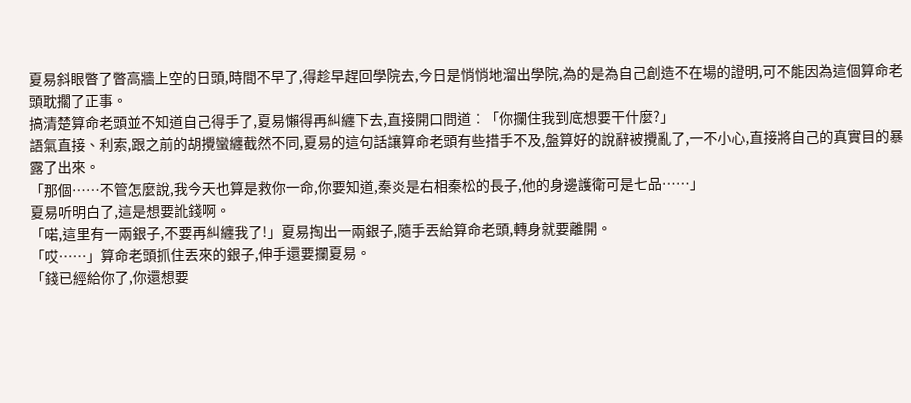夏易斜眼瞥了瞥高牆上空的日頭,時間不早了,得趁早趕回學院去,今日是悄悄地溜出學院,為的是為自己創造不在場的證明,可不能因為這個算命老頭耽擱了正事。
搞清楚算命老頭並不知道自己得手了,夏易懶得再糾纏下去,直接開口問道︰「你攔住我到底想要干什麼?」
語氣直接、利索,跟之前的胡攪蠻纏截然不同,夏易的這句話讓算命老頭有些措手不及,盤算好的說辭被攪亂了,一不小心,直接將自己的真實目的暴露了出來。
「那個……不管怎麼說,我今天也算是救你一命,你要知道,秦炎是右相秦松的長子,他的身邊護衛可是七品……」
夏易听明白了,這是想要訛錢啊。
「喏,這里有一兩銀子,不要再糾纏我了!」夏易掏出一兩銀子,隨手丟給算命老頭,轉身就要離開。
「哎……」算命老頭抓住丟來的銀子,伸手還要攔夏易。
「錢已經給你了,你還想要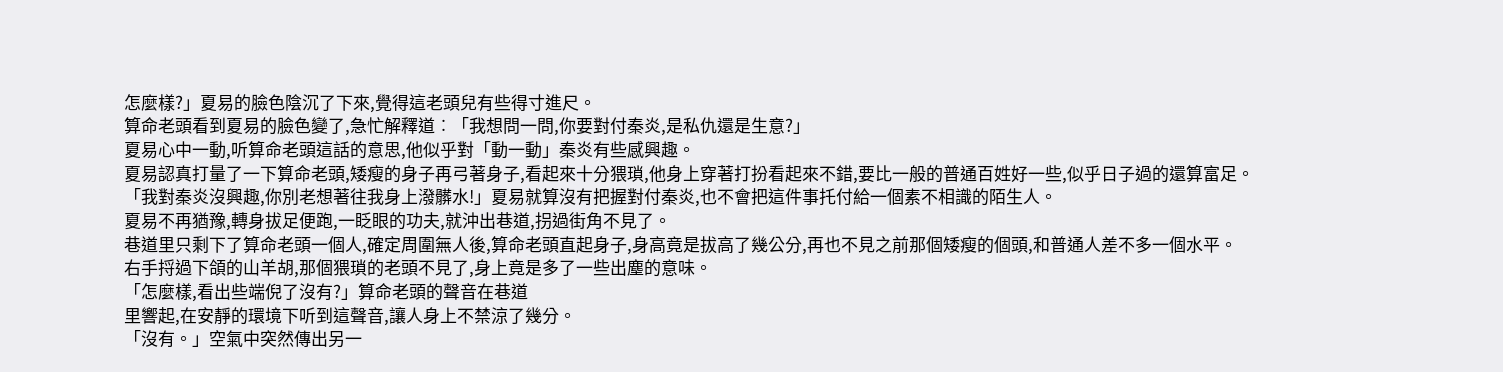怎麼樣?」夏易的臉色陰沉了下來,覺得這老頭兒有些得寸進尺。
算命老頭看到夏易的臉色變了,急忙解釋道︰「我想問一問,你要對付秦炎,是私仇還是生意?」
夏易心中一動,听算命老頭這話的意思,他似乎對「動一動」秦炎有些感興趣。
夏易認真打量了一下算命老頭,矮瘦的身子再弓著身子,看起來十分猥瑣,他身上穿著打扮看起來不錯,要比一般的普通百姓好一些,似乎日子過的還算富足。
「我對秦炎沒興趣,你別老想著往我身上潑髒水!」夏易就算沒有把握對付秦炎,也不會把這件事托付給一個素不相識的陌生人。
夏易不再猶豫,轉身拔足便跑,一眨眼的功夫,就沖出巷道,拐過街角不見了。
巷道里只剩下了算命老頭一個人,確定周圍無人後,算命老頭直起身子,身高竟是拔高了幾公分,再也不見之前那個矮瘦的個頭,和普通人差不多一個水平。
右手捋過下頜的山羊胡,那個猥瑣的老頭不見了,身上竟是多了一些出塵的意味。
「怎麼樣,看出些端倪了沒有?」算命老頭的聲音在巷道
里響起,在安靜的環境下听到這聲音,讓人身上不禁涼了幾分。
「沒有。」空氣中突然傳出另一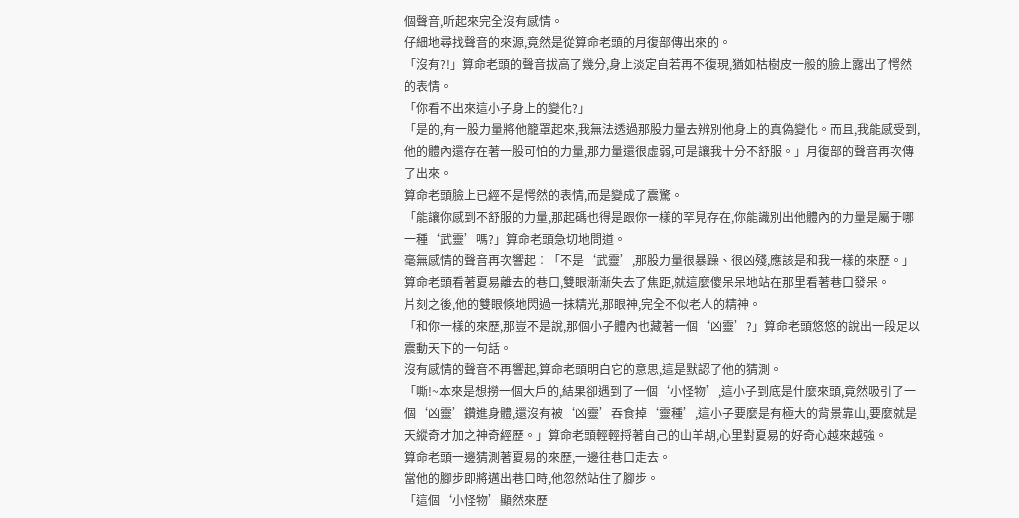個聲音,听起來完全沒有感情。
仔細地尋找聲音的來源,竟然是從算命老頭的月復部傳出來的。
「沒有?!」算命老頭的聲音拔高了幾分,身上淡定自若再不復現,猶如枯樹皮一般的臉上露出了愕然的表情。
「你看不出來這小子身上的變化?」
「是的,有一股力量將他籠罩起來,我無法透過那股力量去辨別他身上的真偽變化。而且,我能感受到,他的體內還存在著一股可怕的力量,那力量還很虛弱,可是讓我十分不舒服。」月復部的聲音再次傳了出來。
算命老頭臉上已經不是愕然的表情,而是變成了震驚。
「能讓你感到不舒服的力量,那起碼也得是跟你一樣的罕見存在,你能識別出他體內的力量是屬于哪一種‘武靈’嗎?」算命老頭急切地問道。
毫無感情的聲音再次響起︰「不是‘武靈’,那股力量很暴躁、很凶殘,應該是和我一樣的來歷。」
算命老頭看著夏易離去的巷口,雙眼漸漸失去了焦距,就這麼傻呆呆地站在那里看著巷口發呆。
片刻之後,他的雙眼倏地閃過一抹精光,那眼神,完全不似老人的精神。
「和你一樣的來歷,那豈不是說,那個小子體內也藏著一個‘凶靈’?」算命老頭悠悠的說出一段足以震動天下的一句話。
沒有感情的聲音不再響起,算命老頭明白它的意思,這是默認了他的猜測。
「嘶!~本來是想撈一個大戶的,結果卻遇到了一個‘小怪物’,這小子到底是什麼來頭,竟然吸引了一個‘凶靈’鑽進身體,還沒有被‘凶靈’吞食掉‘靈種’,這小子要麼是有極大的背景靠山,要麼就是天縱奇才加之神奇經歷。」算命老頭輕輕捋著自己的山羊胡,心里對夏易的好奇心越來越強。
算命老頭一邊猜測著夏易的來歷,一邊往巷口走去。
當他的腳步即將邁出巷口時,他忽然站住了腳步。
「這個‘小怪物’顯然來歷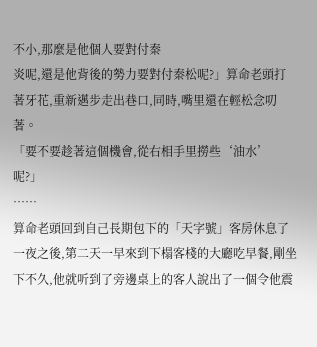不小,那麼是他個人要對付秦
炎呢,還是他背後的勢力要對付秦松呢?」算命老頭打著牙花,重新邁步走出巷口,同時,嘴里還在輕松念叨著。
「要不要趁著這個機會,從右相手里撈些‘油水’呢?」
……
算命老頭回到自己長期包下的「天字號」客房休息了一夜之後,第二天一早來到下榻客棧的大廳吃早餐,剛坐下不久,他就听到了旁邊桌上的客人說出了一個令他震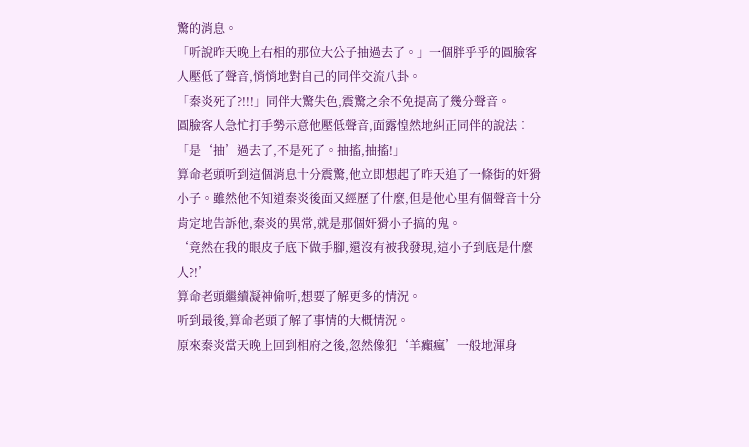驚的消息。
「听說昨天晚上右相的那位大公子抽過去了。」一個胖乎乎的圓臉客人壓低了聲音,悄悄地對自己的同伴交流八卦。
「秦炎死了?!!!」同伴大驚失色,震驚之余不免提高了幾分聲音。
圓臉客人急忙打手勢示意他壓低聲音,面露惶然地糾正同伴的說法︰「是‘抽’過去了,不是死了。抽搐,抽搐!」
算命老頭听到這個消息十分震驚,他立即想起了昨天追了一條街的奸猾小子。雖然他不知道秦炎後面又經歷了什麼,但是他心里有個聲音十分肯定地告訴他,秦炎的異常,就是那個奸猾小子搞的鬼。
‘竟然在我的眼皮子底下做手腳,還沒有被我發現,這小子到底是什麼人?!’
算命老頭繼續凝神偷听,想要了解更多的情況。
听到最後,算命老頭了解了事情的大概情況。
原來秦炎當天晚上回到相府之後,忽然像犯‘羊癲瘋’一般地渾身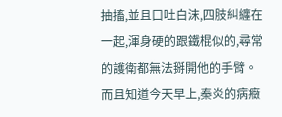抽搐,並且口吐白沫,四肢糾纏在一起,渾身硬的跟鐵棍似的,尋常的護衛都無法掰開他的手臂。
而且知道今天早上,秦炎的病癥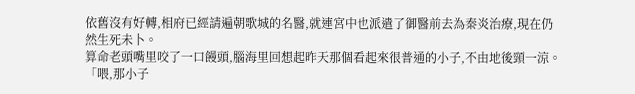依舊沒有好轉,相府已經請遍朝歌城的名醫,就連宮中也派遣了御醫前去為秦炎治療,現在仍然生死未卜。
算命老頭嘴里咬了一口饅頭,腦海里回想起昨天那個看起來很普通的小子,不由地後頸一涼。
「喂,那小子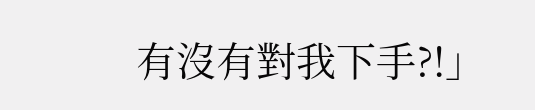有沒有對我下手?!」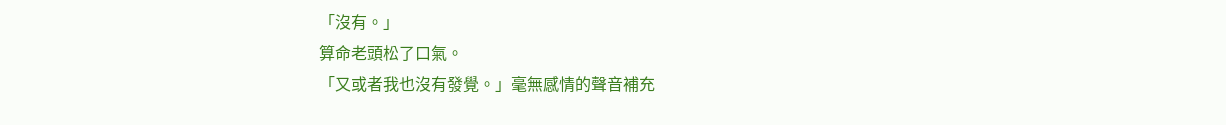「沒有。」
算命老頭松了口氣。
「又或者我也沒有發覺。」毫無感情的聲音補充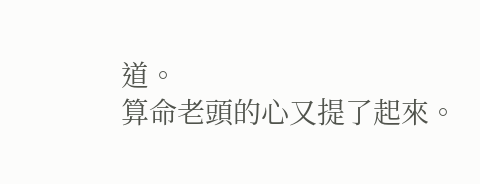道。
算命老頭的心又提了起來。